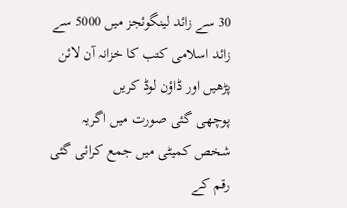30 سے زائد لینگوئجز میں 5000 سے زائد اسلامی کتب کا خزانہ آن لائن پڑھیں اور ڈاؤن لوڈ کریں
پوچھی گئی صورت میں اگریہ شخص کمیٹی میں جمع کرائی گئی رقم کے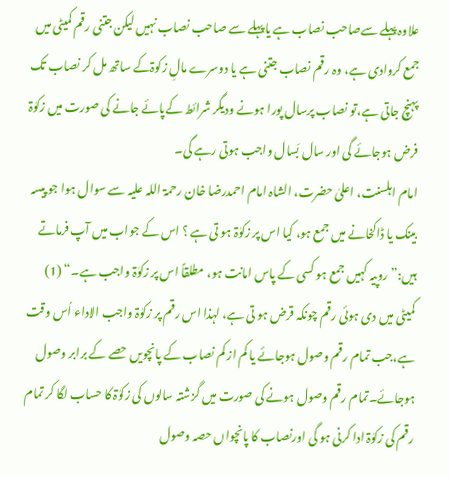علاوہ پہلے سےصاحب نصاب ہے یاپہلے سے صاحب نصاب نہیں لیکن جتنی رقم کمیٹی میں جمع کروادی ہے، وہ رقم نصاب جتنی ہے یا دوسرے مالِ زکوۃکے ساتھ مل کر نصاب تک پہنچ جاتی ہے،تو نصاب پرسال پورا ہونے ودیگر شرائط کےپائے جانے کی صورت میں زکوٰۃ فرض ہوجائے گی اور سال بَسال واجب ہوتی رہے گی۔
امام اہلسنت، اعلیٰ حضرت، الشاہ امام احمدرضا خان رحمۃ اللہ علیہ سے سوال ہوا جو پیسہ بینک یا ڈاکخانے میں جمع ہو، کیا اس پر زکوٰۃ ہو تی ہے ؟ اس کے جواب میں آپ فرماتے ہیں:” روپیہ کہیں جمع ہو کسی کے پاس امانت ہو، مطلقاً اس پر زکوٰۃ واجب ہے۔“ (1)
کمیٹی میں دی ہوئی رقم چونکہ قرض ہو تی ہے، لہذا اس رقم پر زکوٰۃ واجب الاداء اُس وقت ہے،جب تمام رقم وصول ہوجائے یا کم از کم نصاب کے پانچویں حصے کے برابر وصول ہوجائے۔تمام رقم وصول ہونے کی صورت میں گزشتہ سالوں کی زکوٰۃ کا حساب لگا کر تمام رقم کی زکوٰۃ ادا کرنی ہو گی اورنصاب کا پانچواں حصہ وصول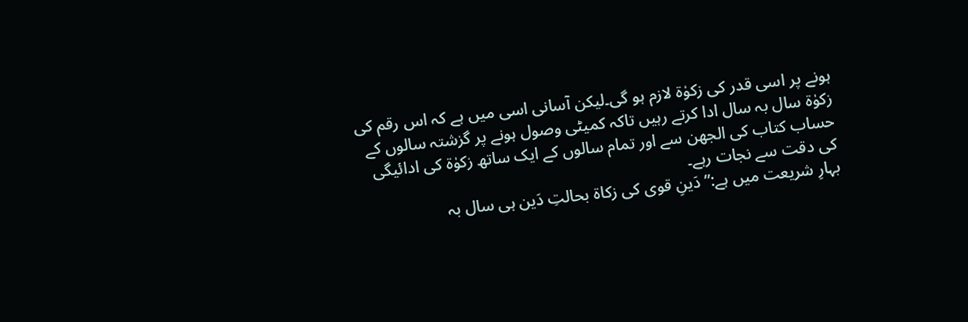ہونے پر اسی قدر کی زکوٰۃ لازم ہو گی۔لیکن آسانی اسی میں ہے کہ اس رقم کی زکوٰۃ سال بہ سال ادا کرتے رہیں تاکہ کمیٹی وصول ہونے پر گزشتہ سالوں کے حساب کتاب کی الجھن سے اور تمام سالوں کے ایک ساتھ زکوٰۃ کی ادائیگی کی دقت سے نجات رہے۔
بہارِ شریعت میں ہے:”دَینِ قوی کی زکاۃ بحالتِ دَین ہی سال بہ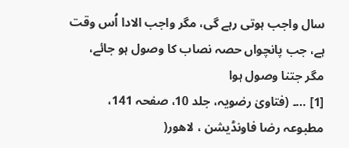سال واجب ہوتی رہے گی، مگر واجب الادا اُس وقت ہے، جب پانچواں حصہ نصاب کا وصول ہو جائے، مگر جتنا وصول ہوا
[1] …۔ (فتاویٰ رضویہ، جلد 10، صفحہ 141، مطبوعہ رضا فاونڈیشن ، لاھور(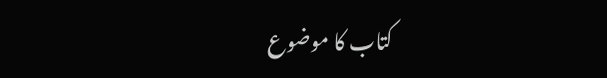کتاب کا موضوع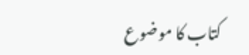کتاب کا موضوع